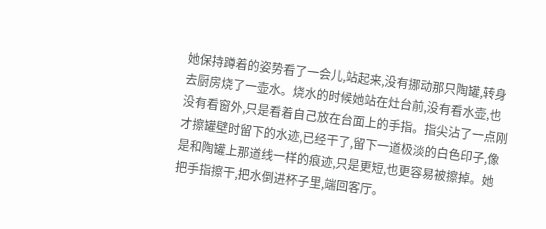她保持蹲着的姿势看了一会儿,站起来,没有挪动那只陶罐,转身去厨房烧了一壶水。烧水的时候她站在灶台前,没有看水壶,也没有看窗外,只是看着自己放在台面上的手指。指尖沾了一点刚才擦罐壁时留下的水迹,已经干了,留下一道极淡的白色印子,像是和陶罐上那道线一样的痕迹,只是更短,也更容易被擦掉。她把手指擦干,把水倒进杯子里,端回客厅。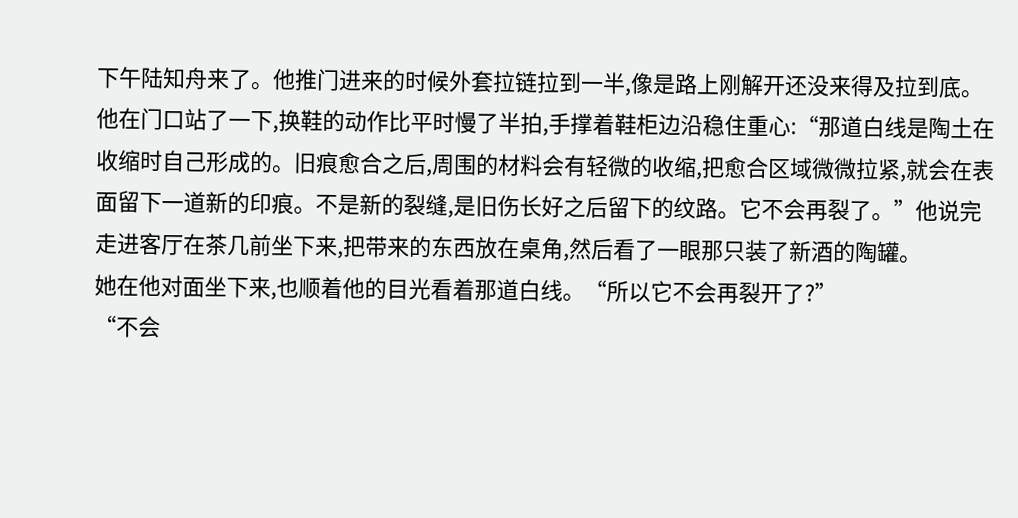下午陆知舟来了。他推门进来的时候外套拉链拉到一半,像是路上刚解开还没来得及拉到底。他在门口站了一下,换鞋的动作比平时慢了半拍,手撑着鞋柜边沿稳住重心:“那道白线是陶土在收缩时自己形成的。旧痕愈合之后,周围的材料会有轻微的收缩,把愈合区域微微拉紧,就会在表面留下一道新的印痕。不是新的裂缝,是旧伤长好之后留下的纹路。它不会再裂了。”他说完走进客厅在茶几前坐下来,把带来的东西放在桌角,然后看了一眼那只装了新酒的陶罐。
她在他对面坐下来,也顺着他的目光看着那道白线。“所以它不会再裂开了?”
“不会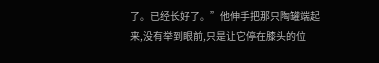了。已经长好了。”他伸手把那只陶罐端起来,没有举到眼前,只是让它停在膝头的位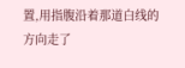置,用指腹沿着那道白线的方向走了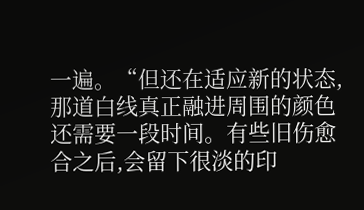一遍。“但还在适应新的状态,那道白线真正融进周围的颜色还需要一段时间。有些旧伤愈合之后,会留下很淡的印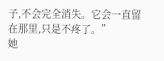子,不会完全消失。它会一直留在那里,只是不疼了。”
她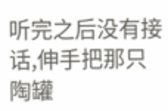听完之后没有接话,伸手把那只陶罐